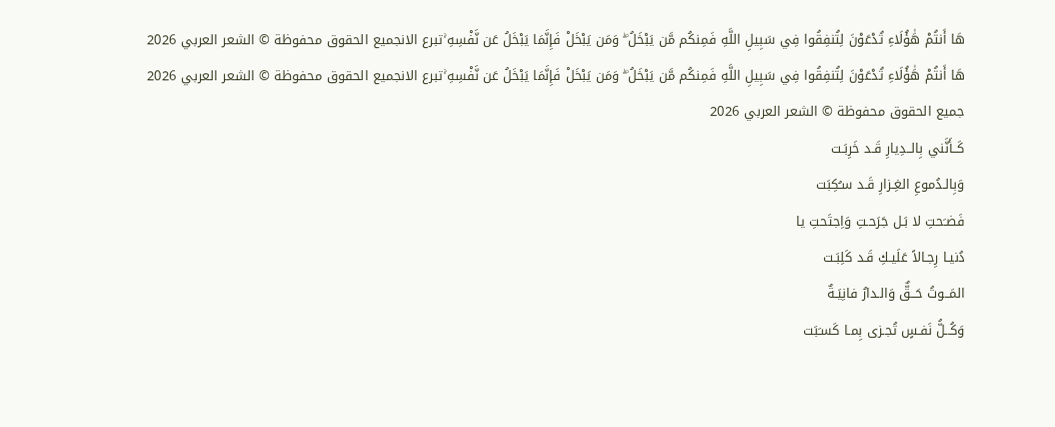هَا أَنتُمْ هَٰؤُلَاءِ تُدْعَوْنَ لِتُنفِقُوا فِي سَبِيلِ اللَّهِ فَمِنكُم مَّن يَبْخَلُ ۖ وَمَن يَبْخَلْ فَإِنَّمَا يَبْخَلُ عَن نَّفْسِهِ ۚتبرع الانجميع الحقوق محفوظة © الشعر العربي 2026
هَا أَنتُمْ هَٰؤُلَاءِ تُدْعَوْنَ لِتُنفِقُوا فِي سَبِيلِ اللَّهِ فَمِنكُم مَّن يَبْخَلُ ۖ وَمَن يَبْخَلْ فَإِنَّمَا يَبْخَلُ عَن نَّفْسِهِ ۚتبرع الانجميع الحقوق محفوظة © الشعر العربي 2026
جميع الحقوق محفوظة © الشعر العربي 2026
كَــأَنَّني بِالــدِيارِ قَـد خَرِبَـت
وَبِالـدُموعِ الغِـزارِ قَـد سـُكِبَت
فَضـَحتِ لا بَـل جَرَحـتِ وَاِجتَحتِ يا
دُنيـا رِجـالاً عَلَيـكِ قَـد كَلِبَـت
المَــوتُ حَــقٌّ وَالـدارُ فانِيَـةٌ
وَكُــلُّ نَفـسٍ تُجـزى بِمـا كَسـَبَت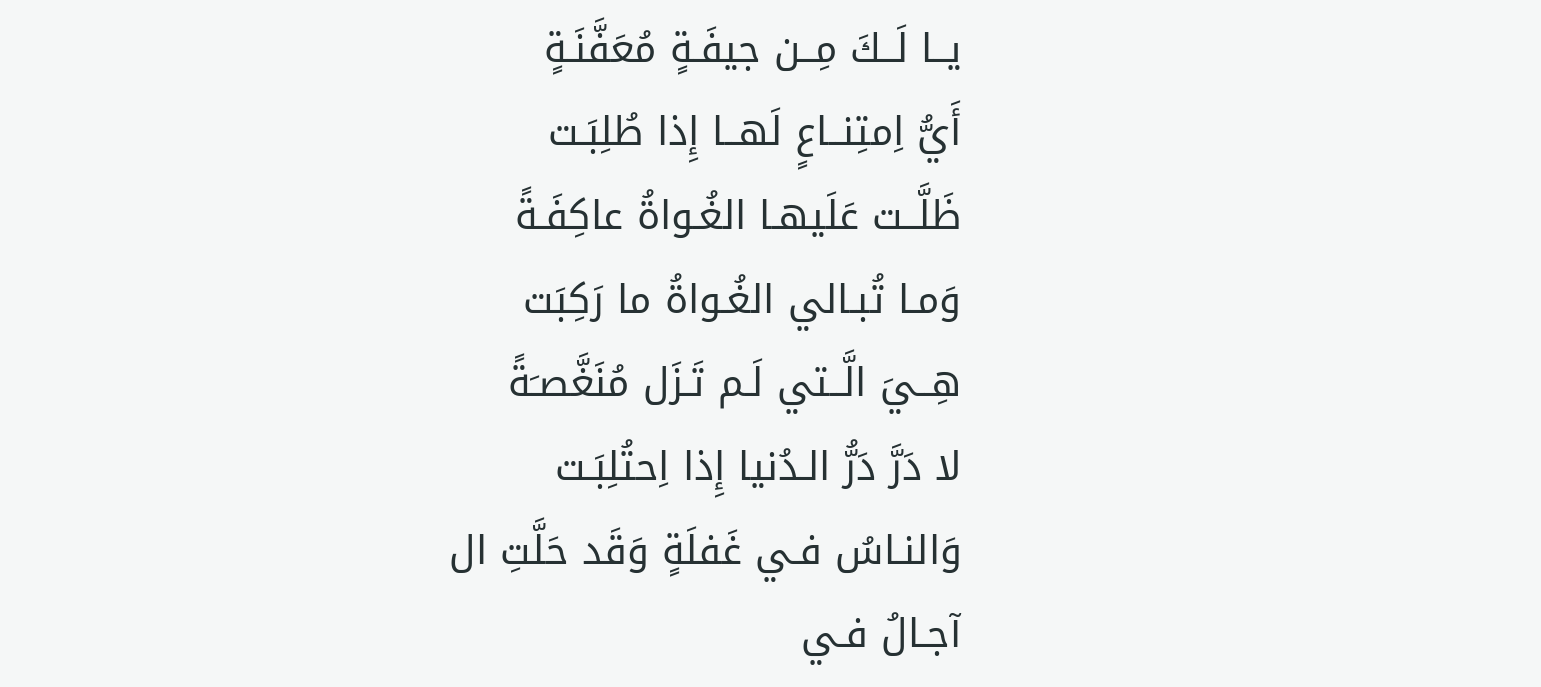يــا لَــكَ مِــن جيفَـةٍ مُعَفَّنَـةٍ
أَيُّ اِمتِنــاعٍ لَهــا إِذا طُلِبَـت
ظَلَّــت عَلَيهـا الغُـواةُ عاكِفَـةً
وَمـا تُبـالي الغُـواةُ ما رَكِبَت
هِــيَ الَّــتي لَـم تَـزَل مُنَغَّصـَةً
لا دَرَّ دَرُّ الـدُنيا إِذا اِحتُلِبَـت
وَالنـاسُ فـي غَفلَةٍ وَقَد حَلَّتِ ال
آجـالُ فـي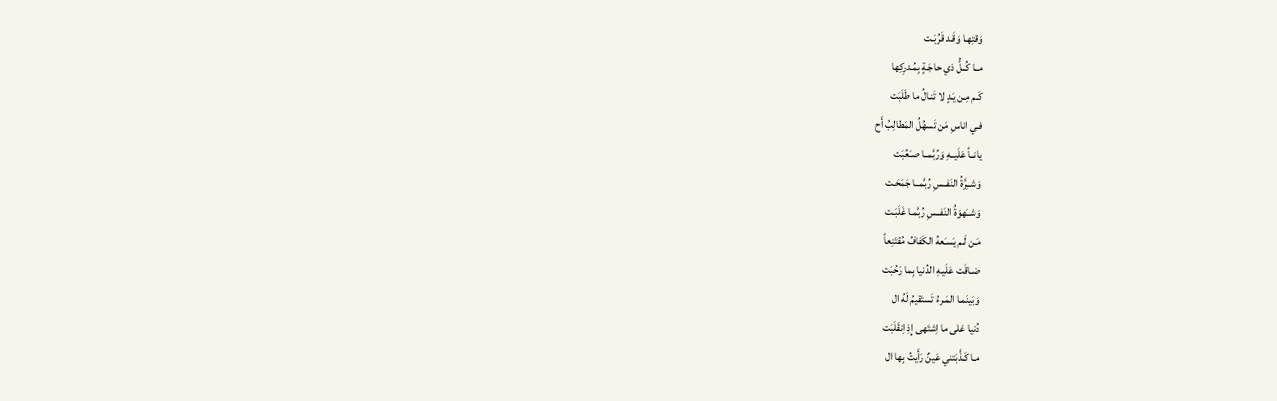وَقتِهـا وَقَـد قَرُبَـت
مــا كُــلُّ ذي حاجَـةٍ بِمُـدرِكِها
كَـم مِـن يَـدٍ لا تَنـالُ ما طَلَبَت
فـي اناسِ مَن تَسهُلُ المَطالِبُ أَح
يانــاً عَلَيــهِ وَرُبَّمــا صـَعُبَت
وَشــِرَّةُ النَفــسِ رُبَّمــا جَمَحَـت
وَشــَهوَةُ النَفــسِ رُبَّمـا غَلَبَـت
مَـن لَـم يَسـَعهُ الكَفافُ مُقتَنِعاً
ضـاقَت عَلَيـهِ الدُنيا بِما رَحُبَت
وَبَينَمـا المَـرءُ تَستَقيمُ لَهُ ال
دُنيا عَلى ما اِشتَهى إِذِ اِنقَلَبَت
مـا كَـذَّبَتني عَينٌ رَأَيتُ بِها ال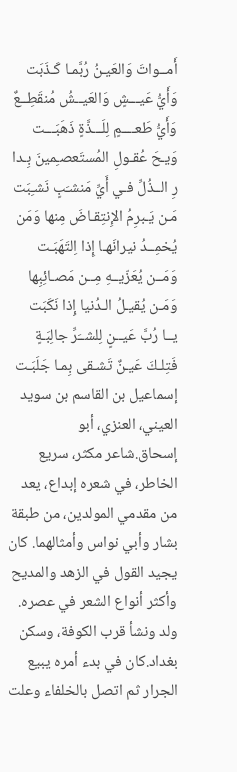أَمــواتَ وَالعَيـنُ رُبَّمـا كَـذَبَت
وَأَيُّ عَيـــشٍ وَالعَيــشُ مُنقَطِــعٌ
وَأَيُّ طَعــــمٍ لِلَـــذَّةٍ ذَهَبَـــت
وَيـحَ عُقـولِ المُستَعصـِمينَ بِـدا
رِ الــذُلِّ فـي أَيِّ مَنشـَبٍ نَشـِبَت
مَـن يَـبرِمُ الإِنتِقـاضَ مِنها وَمَن
يُخمِــدُ نيرانَهـا إِذا اِلتَهَبَـت
وَمَــن يُعَزّيــهِ مِــن مَصـائِبِها
وَمَـن يُقيـلُ الـدُنيا إِذا نَكَبَت
يــا رُبَّ عَيــنٍ لِلشــَرِّ جالِبَـةٍ
فَتِلـكَ عَيـنٌ تَشـقى بِمـا جَلَبَـت
إسماعيل بن القاسم بن سويد العيني، العنزي، أبو إسحاق.شاعر مكثر، سريع الخاطر، في شعره إبداع، يعد من مقدمي المولدين، من طبقة بشار وأبي نواس وأمثالهما. كان يجيد القول في الزهد والمديح وأكثر أنواع الشعر في عصره. ولد ونشأ قرب الكوفة، وسكن بغداد.كان في بدء أمره يبيع الجرار ثم اتصل بالخلفاء وعلت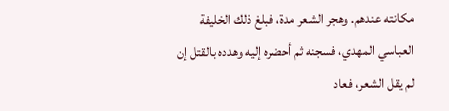مكانته عندهم. وهجر الشعر مدة، فبلغ ذلك الخليفة العباسي المهدي، فسجنه ثم أحضره إليه وهدده بالقتل إن لم يقل الشعر، فعاد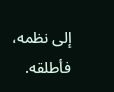إلى نظمه، فأطلقه.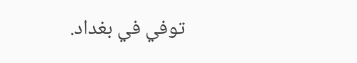توفي في بغداد.